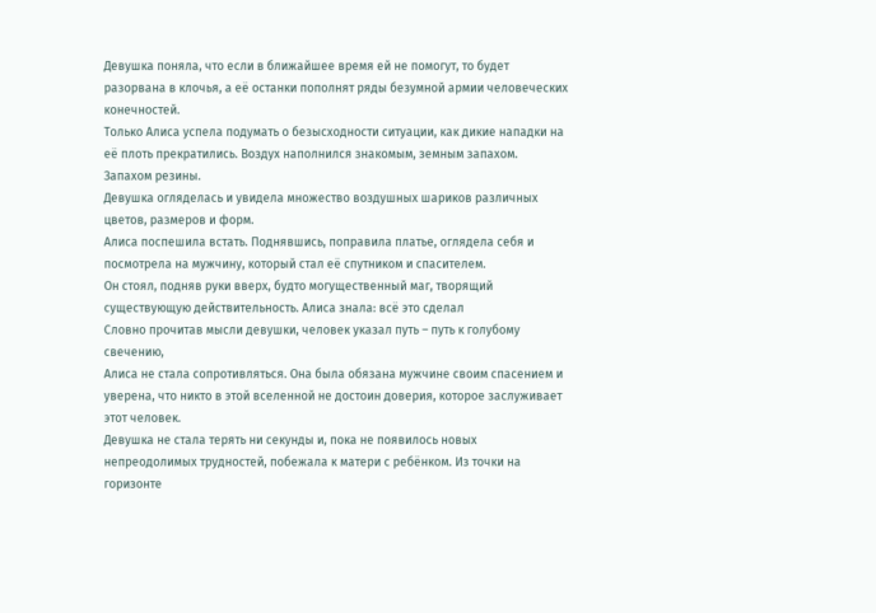Девушка поняла, что если в ближайшее время ей не помогут, то будет разорвана в клочья, а её останки пополнят ряды безумной армии человеческих конечностей.
Только Алиса успела подумать о безысходности ситуации, как дикие нападки на её плоть прекратились. Воздух наполнился знакомым, земным запахом.
Запахом резины.
Девушка огляделась и увидела множество воздушных шариков различных цветов, размеров и форм.
Алиса поспешила встать. Поднявшись, поправила платье, оглядела себя и посмотрела на мужчину, который стал её спутником и спасителем.
Он стоял, подняв руки вверх, будто могущественный маг, творящий существующую действительность. Алиса знала: всё это сделал
Словно прочитав мысли девушки, человек указал путь – путь к голубому свечению,
Алиса не стала сопротивляться. Она была обязана мужчине своим спасением и уверена, что никто в этой вселенной не достоин доверия, которое заслуживает этот человек.
Девушка не стала терять ни секунды и, пока не появилось новых непреодолимых трудностей, побежала к матери с ребёнком. Из точки на горизонте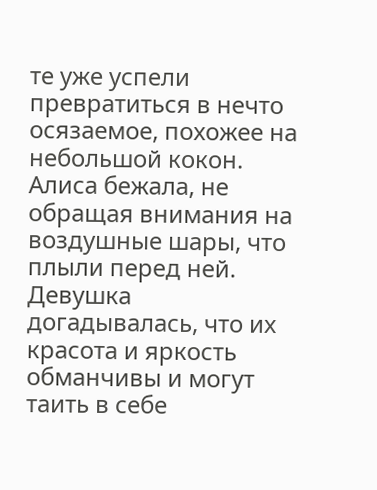те уже успели превратиться в нечто осязаемое, похожее на небольшой кокон.
Алиса бежала, не обращая внимания на воздушные шары, что плыли перед ней. Девушка догадывалась, что их красота и яркость обманчивы и могут таить в себе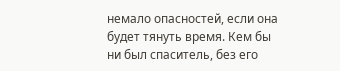немало опасностей, если она будет тянуть время. Кем бы ни был спаситель, без его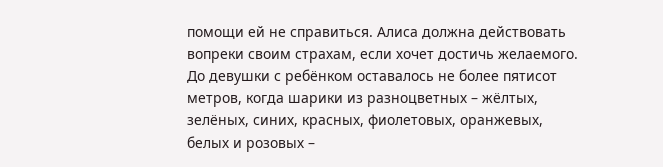помощи ей не справиться. Алиса должна действовать вопреки своим страхам, если хочет достичь желаемого.
До девушки с ребёнком оставалось не более пятисот метров, когда шарики из разноцветных – жёлтых, зелёных, синих, красных, фиолетовых, оранжевых, белых и розовых –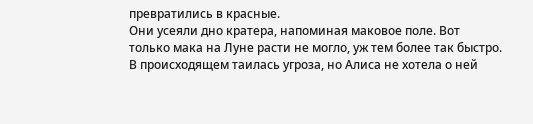превратились в красные.
Они усеяли дно кратера, напоминая маковое поле. Вот только мака на Луне расти не могло, уж тем более так быстро. В происходящем таилась угроза, но Алиса не хотела о ней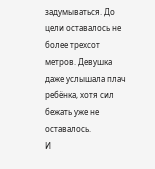задумываться. До цели оставалось не более трехсот метров. Девушка даже услышала плач ребёнка, хотя сил бежать уже не оставалось.
И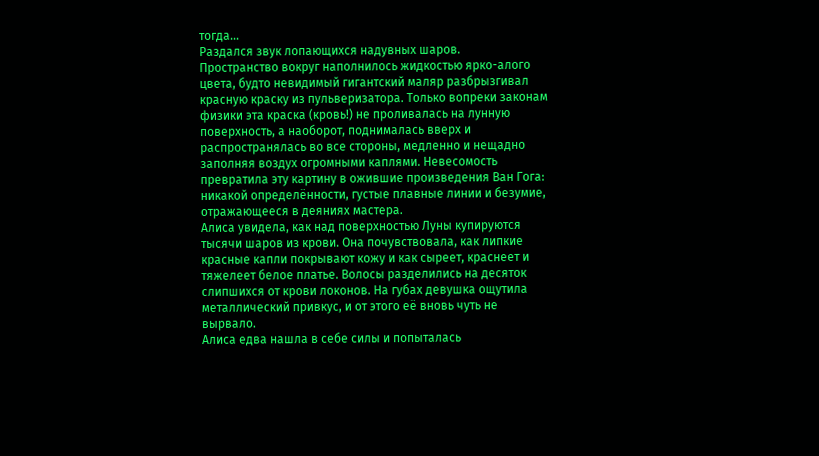тогда…
Раздался звук лопающихся надувных шаров.
Пространство вокруг наполнилось жидкостью ярко-алого цвета, будто невидимый гигантский маляр разбрызгивал красную краску из пульверизатора. Только вопреки законам физики эта краска (кровь!) не проливалась на лунную поверхность, а наоборот, поднималась вверх и распространялась во все стороны, медленно и нещадно заполняя воздух огромными каплями. Невесомость превратила эту картину в ожившие произведения Ван Гога: никакой определённости, густые плавные линии и безумие, отражающееся в деяниях мастера.
Алиса увидела, как над поверхностью Луны купируются тысячи шаров из крови. Она почувствовала, как липкие красные капли покрывают кожу и как сыреет, краснеет и тяжелеет белое платье. Волосы разделились на десяток слипшихся от крови локонов. На губах девушка ощутила металлический привкус, и от этого её вновь чуть не вырвало.
Алиса едва нашла в себе силы и попыталась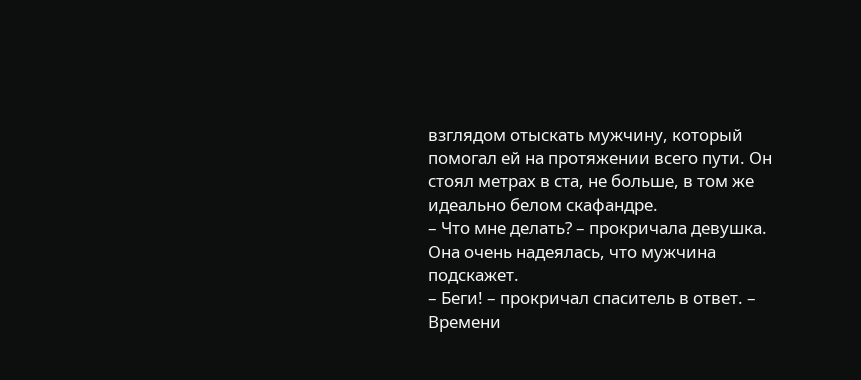взглядом отыскать мужчину, который помогал ей на протяжении всего пути. Он стоял метрах в ста, не больше, в том же идеально белом скафандре.
– Что мне делать? – прокричала девушка.
Она очень надеялась, что мужчина подскажет.
– Беги! – прокричал спаситель в ответ. – Времени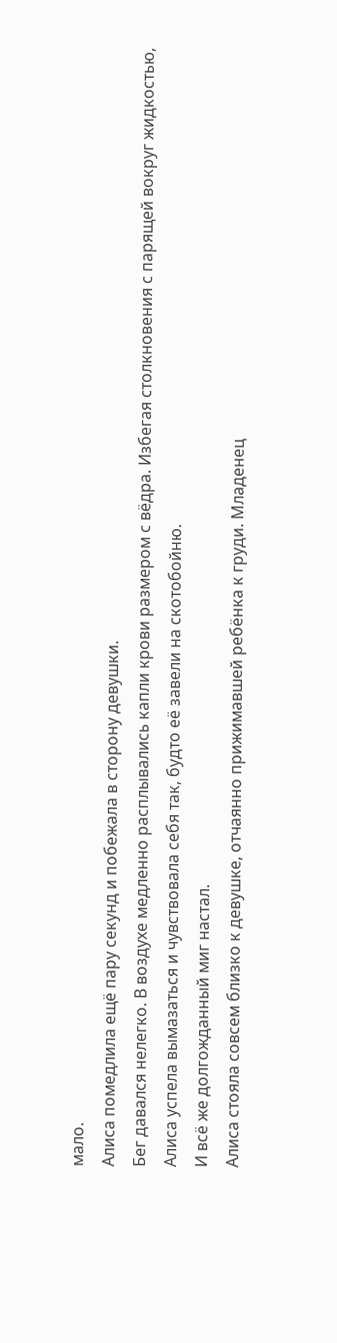мало.
Алиса помедлила ещё пару секунд и побежала в сторону девушки.
Бег давался нелегко. В воздухе медленно расплывались капли крови размером с вёдра. Избегая столкновения с парящей вокруг жидкостью, Алиса успела вымазаться и чувствовала себя так, будто её завели на скотобойню.
И всё же долгожданный миг настал.
Алиса стояла совсем близко к девушке, отчаянно прижимавшей ребёнка к груди. Младенец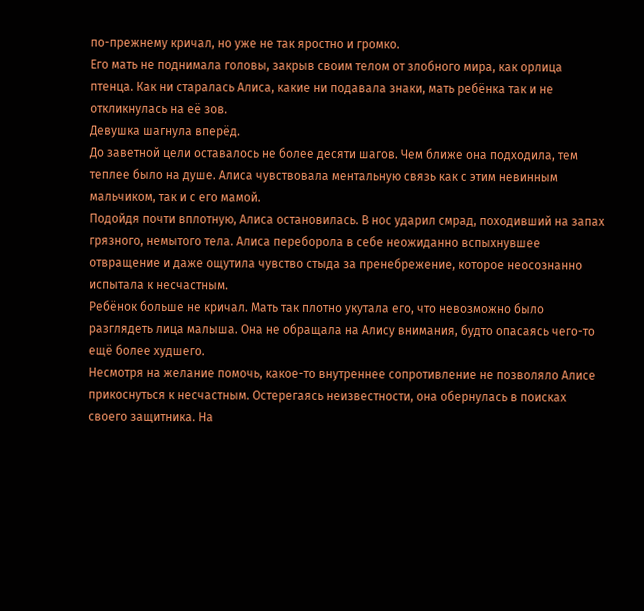по-прежнему кричал, но уже не так яростно и громко.
Его мать не поднимала головы, закрыв своим телом от злобного мира, как орлица птенца. Как ни старалась Алиса, какие ни подавала знаки, мать ребёнка так и не откликнулась на её зов.
Девушка шагнула вперёд.
До заветной цели оставалось не более десяти шагов. Чем ближе она подходила, тем теплее было на душе. Алиса чувствовала ментальную связь как с этим невинным мальчиком, так и с его мамой.
Подойдя почти вплотную, Алиса остановилась. В нос ударил смрад, походивший на запах грязного, немытого тела. Алиса переборола в себе неожиданно вспыхнувшее отвращение и даже ощутила чувство стыда за пренебрежение, которое неосознанно испытала к несчастным.
Ребёнок больше не кричал. Мать так плотно укутала его, что невозможно было разглядеть лица малыша. Она не обращала на Алису внимания, будто опасаясь чего-то ещё более худшего.
Несмотря на желание помочь, какое-то внутреннее сопротивление не позволяло Алисе прикоснуться к несчастным. Остерегаясь неизвестности, она обернулась в поисках своего защитника. На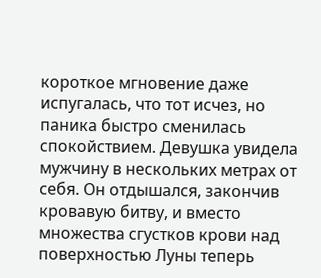короткое мгновение даже испугалась, что тот исчез, но паника быстро сменилась спокойствием. Девушка увидела мужчину в нескольких метрах от себя. Он отдышался, закончив кровавую битву, и вместо множества сгустков крови над поверхностью Луны теперь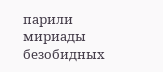парили мириады безобидных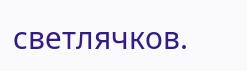светлячков.